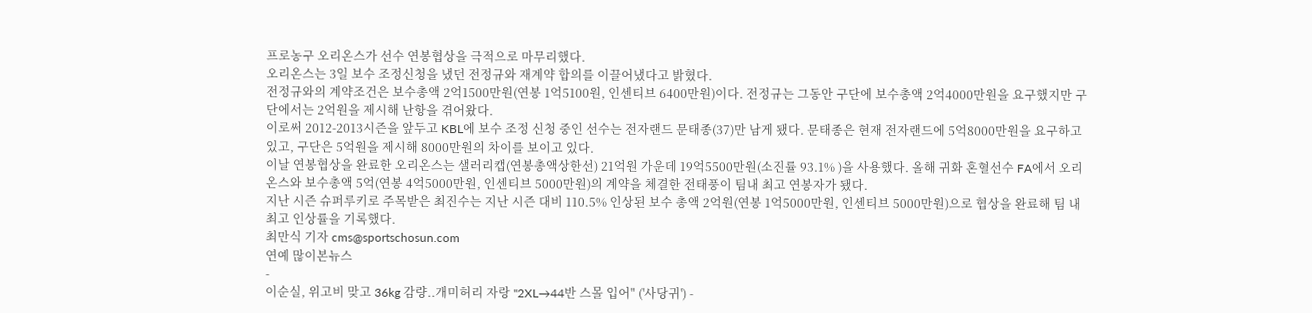프로농구 오리온스가 선수 연봉협상을 극적으로 마무리했다.
오리온스는 3일 보수 조정신청을 냈던 전정규와 재계약 합의를 이끌어냈다고 밝혔다.
전정규와의 계약조건은 보수총액 2억1500만원(연봉 1억5100원, 인센티브 6400만원)이다. 전정규는 그동안 구단에 보수총액 2억4000만원을 요구했지만 구단에서는 2억원을 제시해 난항을 겪어왔다.
이로써 2012-2013시즌을 앞두고 KBL에 보수 조정 신청 중인 선수는 전자랜드 문태종(37)만 남게 됐다. 문태종은 현재 전자랜드에 5억8000만원을 요구하고 있고, 구단은 5억원을 제시해 8000만원의 차이를 보이고 있다.
이날 연봉협상을 완료한 오리온스는 샐러리캡(연봉총액상한선) 21억원 가운데 19억5500만원(소진률 93.1% )을 사용했다. 올해 귀화 혼혈선수 FA에서 오리온스와 보수총액 5억(연봉 4억5000만원, 인센티브 5000만원)의 계약을 체결한 전태풍이 팀내 최고 연봉자가 됐다.
지난 시즌 슈퍼루키로 주목받은 최진수는 지난 시즌 대비 110.5% 인상된 보수 총액 2억원(연봉 1억5000만원, 인센티브 5000만원)으로 협상을 완료해 팀 내 최고 인상률을 기록했다.
최만식 기자 cms@sportschosun.com
연예 많이본뉴스
-
이순실, 위고비 맞고 36kg 감량..개미허리 자랑 "2XL→44반 스몰 입어" ('사당귀') -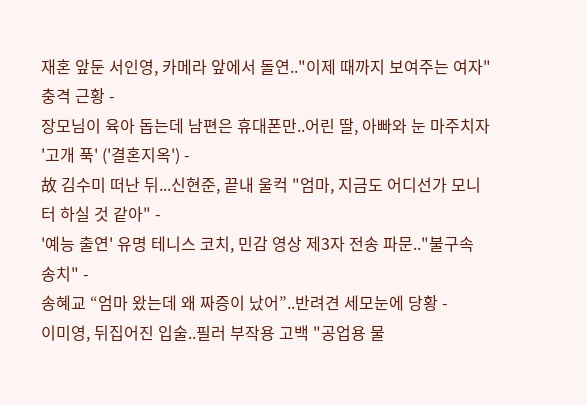재혼 앞둔 서인영, 카메라 앞에서 돌연.."이제 때까지 보여주는 여자" 충격 근황 -
장모님이 육아 돕는데 남편은 휴대폰만..어린 딸, 아빠와 눈 마주치자 '고개 푹' ('결혼지옥') -
故 김수미 떠난 뒤...신현준, 끝내 울컥 "엄마, 지금도 어디선가 모니터 하실 것 같아" -
'예능 출연' 유명 테니스 코치, 민감 영상 제3자 전송 파문.."불구속 송치" -
송혜교 “엄마 왔는데 왜 짜증이 났어”..반려견 세모눈에 당황 -
이미영, 뒤집어진 입술..필러 부작용 고백 "공업용 물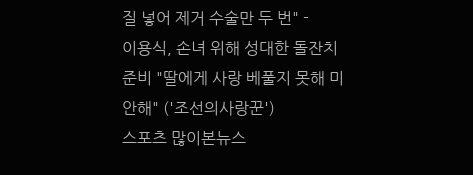질 넣어 제거 수술만 두 번" -
이용식, 손녀 위해 성대한 돌잔치 준비 "딸에게 사랑 베풀지 못해 미안해" ('조선의사랑꾼')
스포츠 많이본뉴스